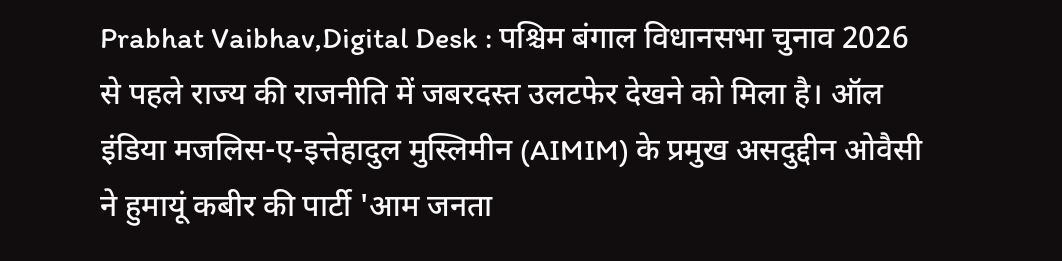Prabhat Vaibhav,Digital Desk : पश्चिम बंगाल विधानसभा चुनाव 2026 से पहले राज्य की राजनीति में जबरदस्त उलटफेर देखने को मिला है। ऑल इंडिया मजलिस-ए-इत्तेहादुल मुस्लिमीन (AIMIM) के प्रमुख असदुद्दीन ओवैसी ने हुमायूं कबीर की पार्टी 'आम जनता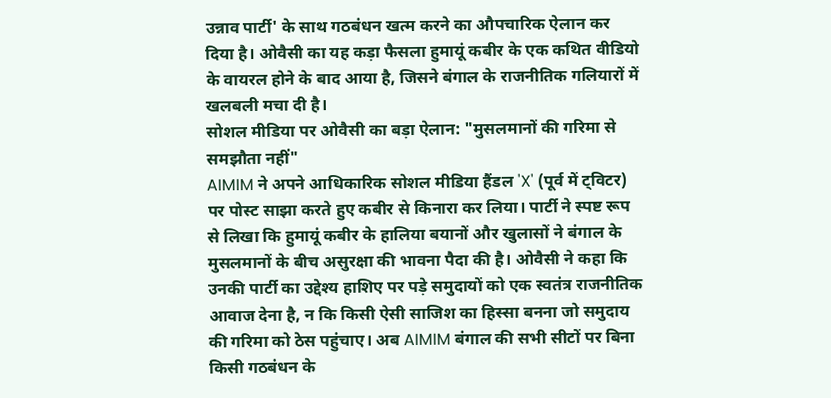उन्नाव पार्टी' के साथ गठबंधन खत्म करने का औपचारिक ऐलान कर दिया है। ओवैसी का यह कड़ा फैसला हुमायूं कबीर के एक कथित वीडियो के वायरल होने के बाद आया है, जिसने बंगाल के राजनीतिक गलियारों में खलबली मचा दी है।
सोशल मीडिया पर ओवैसी का बड़ा ऐलान: "मुसलमानों की गरिमा से समझौता नहीं"
AIMIM ने अपने आधिकारिक सोशल मीडिया हैंडल 'X' (पूर्व में ट्विटर) पर पोस्ट साझा करते हुए कबीर से किनारा कर लिया। पार्टी ने स्पष्ट रूप से लिखा कि हुमायूं कबीर के हालिया बयानों और खुलासों ने बंगाल के मुसलमानों के बीच असुरक्षा की भावना पैदा की है। ओवैसी ने कहा कि उनकी पार्टी का उद्देश्य हाशिए पर पड़े समुदायों को एक स्वतंत्र राजनीतिक आवाज देना है, न कि किसी ऐसी साजिश का हिस्सा बनना जो समुदाय की गरिमा को ठेस पहुंचाए। अब AIMIM बंगाल की सभी सीटों पर बिना किसी गठबंधन के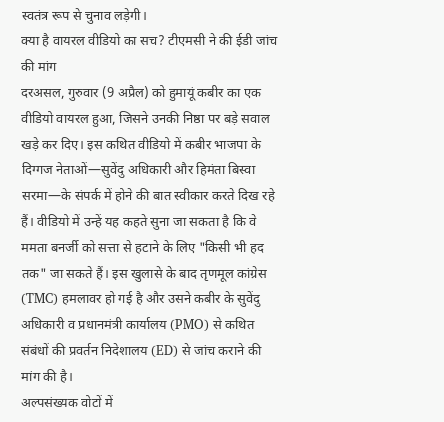स्वतंत्र रूप से चुनाव लड़ेगी।
क्या है वायरल वीडियो का सच? टीएमसी ने की ईडी जांच की मांग
दरअसल, गुरुवार (9 अप्रैल) को हुमायूं कबीर का एक वीडियो वायरल हुआ, जिसने उनकी निष्ठा पर बड़े सवाल खड़े कर दिए। इस कथित वीडियो में कबीर भाजपा के दिग्गज नेताओं—सुवेंदु अधिकारी और हिमंता बिस्वा सरमा—के संपर्क में होने की बात स्वीकार करते दिख रहे हैं। वीडियो में उन्हें यह कहते सुना जा सकता है कि वे ममता बनर्जी को सत्ता से हटाने के लिए "किसी भी हद तक" जा सकते हैं। इस खुलासे के बाद तृणमूल कांग्रेस (TMC) हमलावर हो गई है और उसने कबीर के सुवेंदु अधिकारी व प्रधानमंत्री कार्यालय (PMO) से कथित संबंधों की प्रवर्तन निदेशालय (ED) से जांच कराने की मांग की है।
अल्पसंख्यक वोटों में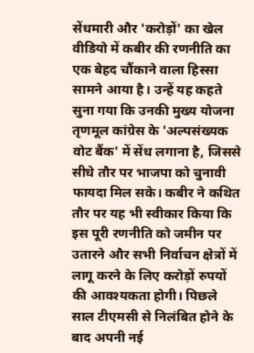सेंधमारी और 'करोड़ों' का खेल
वीडियो में कबीर की रणनीति का एक बेहद चौंकाने वाला हिस्सा सामने आया है। उन्हें यह कहते सुना गया कि उनकी मुख्य योजना तृणमूल कांग्रेस के 'अल्पसंख्यक वोट बैंक' में सेंध लगाना है, जिससे सीधे तौर पर भाजपा को चुनावी फायदा मिल सके। कबीर ने कथित तौर पर यह भी स्वीकार किया कि इस पूरी रणनीति को जमीन पर उतारने और सभी निर्वाचन क्षेत्रों में लागू करने के लिए करोड़ों रुपयों की आवश्यकता होगी। पिछले साल टीएमसी से निलंबित होने के बाद अपनी नई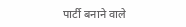पार्टी बनाने वाले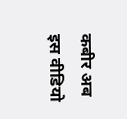कबीर अब इस वीडियो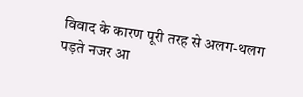विवाद के कारण पूरी तरह से अलग-थलग पड़ते नजर आ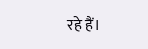रहे हैं।